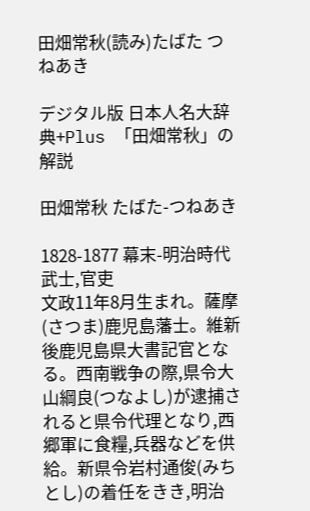田畑常秋(読み)たばた つねあき

デジタル版 日本人名大辞典+Plus 「田畑常秋」の解説

田畑常秋 たばた-つねあき

1828-1877 幕末-明治時代武士,官吏
文政11年8月生まれ。薩摩(さつま)鹿児島藩士。維新後鹿児島県大書記官となる。西南戦争の際,県令大山綱良(つなよし)が逮捕されると県令代理となり,西郷軍に食糧,兵器などを供給。新県令岩村通俊(みちとし)の着任をきき,明治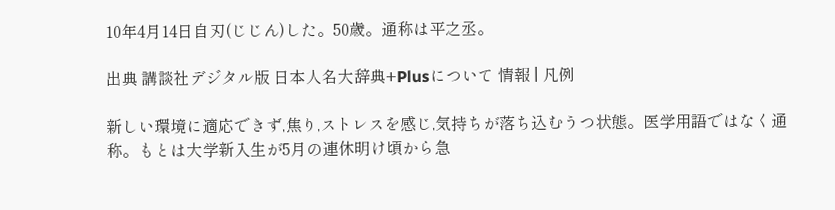10年4月14日自刃(じじん)した。50歳。通称は平之丞。

出典 講談社デジタル版 日本人名大辞典+Plusについて 情報 | 凡例

新しい環境に適応できず,焦り,ストレスを感じ,気持ちが落ち込むうつ状態。医学用語ではなく通称。もとは大学新入生が5月の連休明け頃から急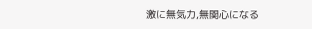激に無気力,無関心になる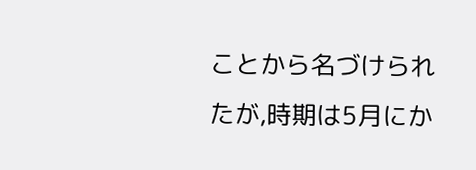ことから名づけられたが,時期は5月にか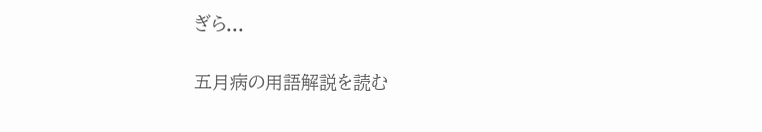ぎら...

五月病の用語解説を読む